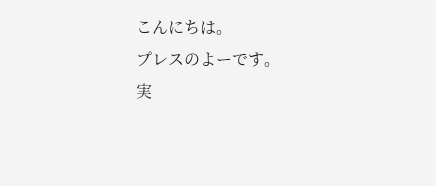こんにちは。
プレスのよーです。
実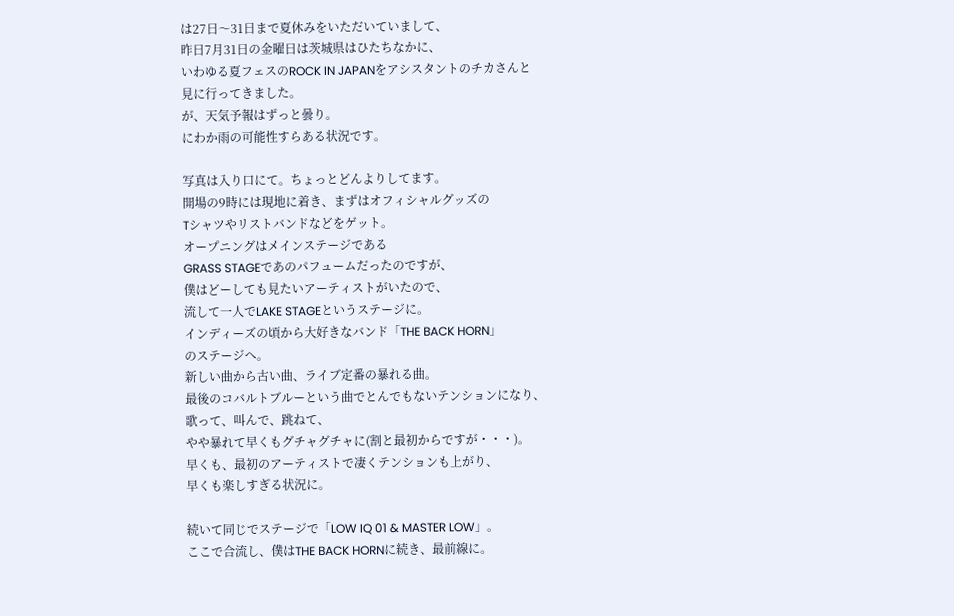は27日〜31日まで夏休みをいただいていまして、
昨日7月31日の金曜日は茨城県はひたちなかに、
いわゆる夏フェスのROCK IN JAPANをアシスタントのチカさんと
見に行ってきました。
が、天気予報はずっと曇り。
にわか雨の可能性すらある状況です。

写真は入り口にて。ちょっとどんよりしてます。
開場の9時には現地に着き、まずはオフィシャルグッズの
Tシャツやリストバンドなどをゲット。
オープニングはメインステージである
GRASS STAGEであのパフュームだったのですが、
僕はどーしても見たいアーティストがいたので、
流して一人でLAKE STAGEというステージに。
インディーズの頃から大好きなバンド「THE BACK HORN」
のステージへ。
新しい曲から古い曲、ライブ定番の暴れる曲。
最後のコバルトブルーという曲でとんでもないテンションになり、
歌って、叫んで、跳ねて、
やや暴れて早くもグチャグチャに(割と最初からですが・・・)。
早くも、最初のアーティストで凄くテンションも上がり、
早くも楽しすぎる状況に。

続いて同じでステージで「LOW IQ 01 & MASTER LOW」。
ここで合流し、僕はTHE BACK HORNに続き、最前線に。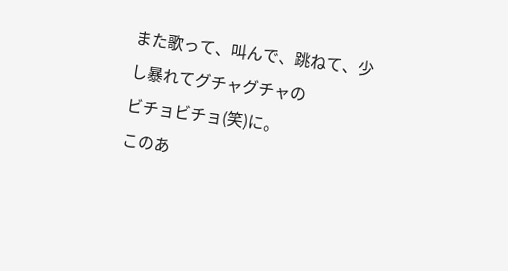また歌って、叫んで、跳ねて、少し暴れてグチャグチャの
ビチョビチョ(笑)に。
このあ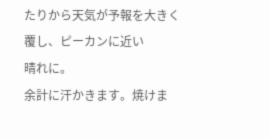たりから天気が予報を大きく覆し、ピーカンに近い
晴れに。
余計に汗かきます。焼けま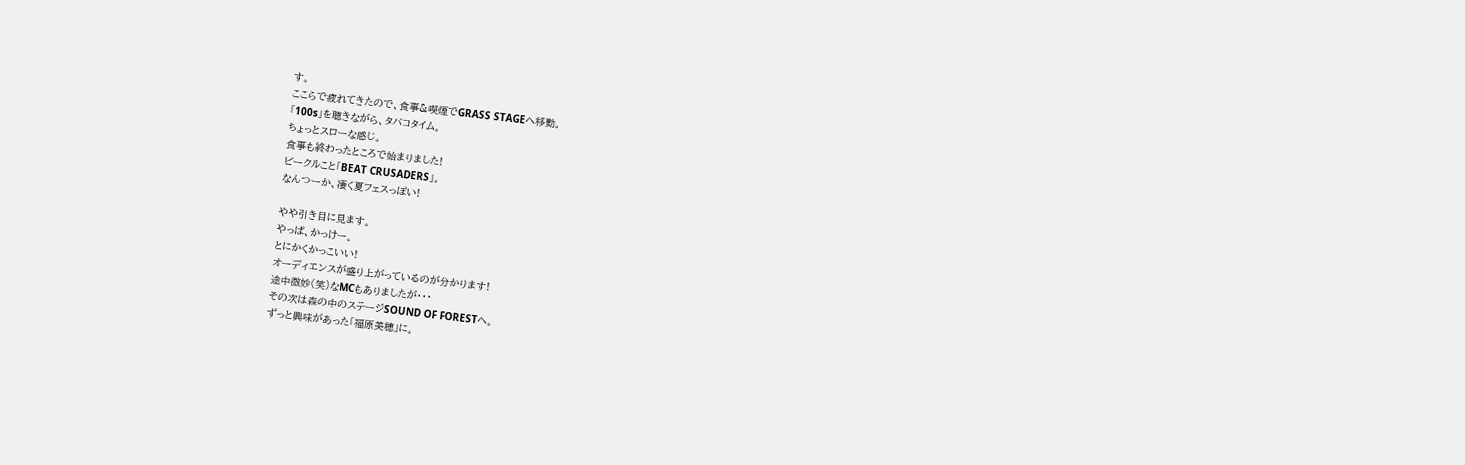す。
ここらで疲れてきたので、食事&喫煙でGRASS STAGEへ移動。
「100s」を聴きながら、タバコタイム。
ちょっとスローな感じ。
食事も終わったところで始まりました!
ビークルこと「BEAT CRUSADERS」。
なんつーか、凄く夏フェスっぽい!

やや引き目に見ます。
やっぱ、かっけー。
とにかくかっこいい!
オーディエンスが盛り上がっているのが分かります!
途中微妙(笑)なMCもありましたが・・・
その次は森の中のステージSOUND OF FORESTへ。
ずっと興味があった「福原美穂」に。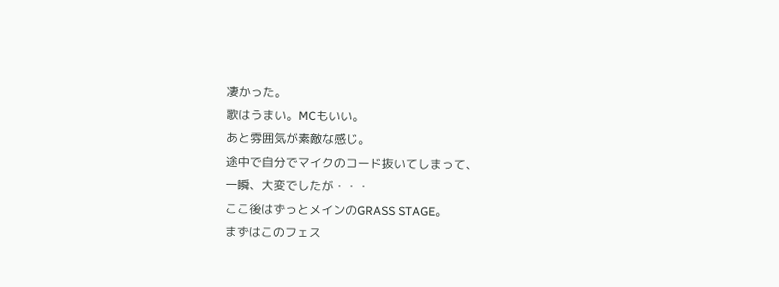凄かった。
歌はうまい。MCもいい。
あと雰囲気が素敵な感じ。
途中で自分でマイクのコード抜いてしまって、
一瞬、大変でしたが・・・
ここ後はずっとメインのGRASS STAGE。
まずはこのフェス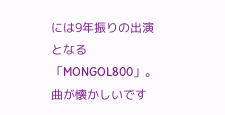には9年振りの出演となる
「MONGOL800」。
曲が懐かしいです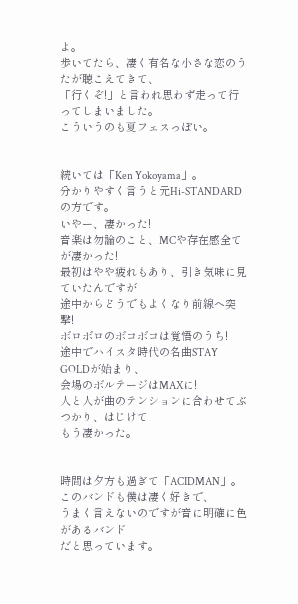よ。
歩いてたら、凄く有名な小さな恋のうたが聴こえてきて、
「行くぞ!」と言われ思わず走って行ってしまいました。
こういうのも夏フェスっぽい。


続いては「Ken Yokoyama」。
分かりやすく言うと元Hi-STANDARDの方です。
いやー、凄かった!
音楽は勿論のこと、MCや存在感全てが凄かった!
最初はやや疲れもあり、引き気味に見ていたんですが
途中からどうでもよくなり前線へ突撃!
ボロボロのボコボコは覚悟のうち!
途中でハイスタ時代の名曲STAY GOLDが始まり、
会場のボルテージはMAXに!
人と人が曲のテンションに合わせてぶつかり、はじけて
もう凄かった。


時間は夕方も過ぎて「ACIDMAN」。
このバンドも僕は凄く好きで、
うまく言えないのですが音に明確に色があるバンド
だと思っています。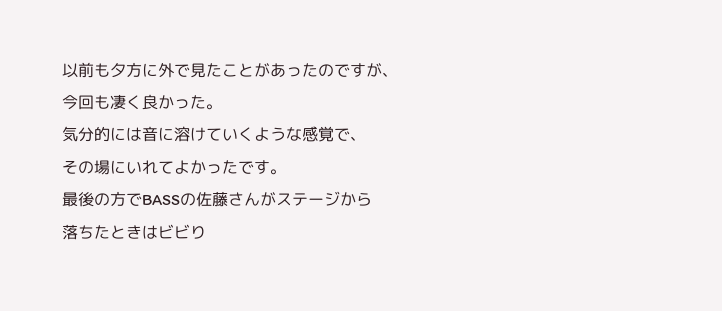以前も夕方に外で見たことがあったのですが、
今回も凄く良かった。
気分的には音に溶けていくような感覚で、
その場にいれてよかったです。
最後の方でBASSの佐藤さんがステージから
落ちたときはビビり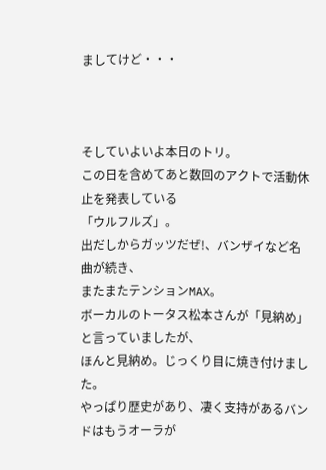ましてけど・・・



そしていよいよ本日のトリ。
この日を含めてあと数回のアクトで活動休止を発表している
「ウルフルズ」。
出だしからガッツだぜ!、バンザイなど名曲が続き、
またまたテンションMAX。
ボーカルのトータス松本さんが「見納め」と言っていましたが、
ほんと見納め。じっくり目に焼き付けました。
やっぱり歴史があり、凄く支持があるバンドはもうオーラが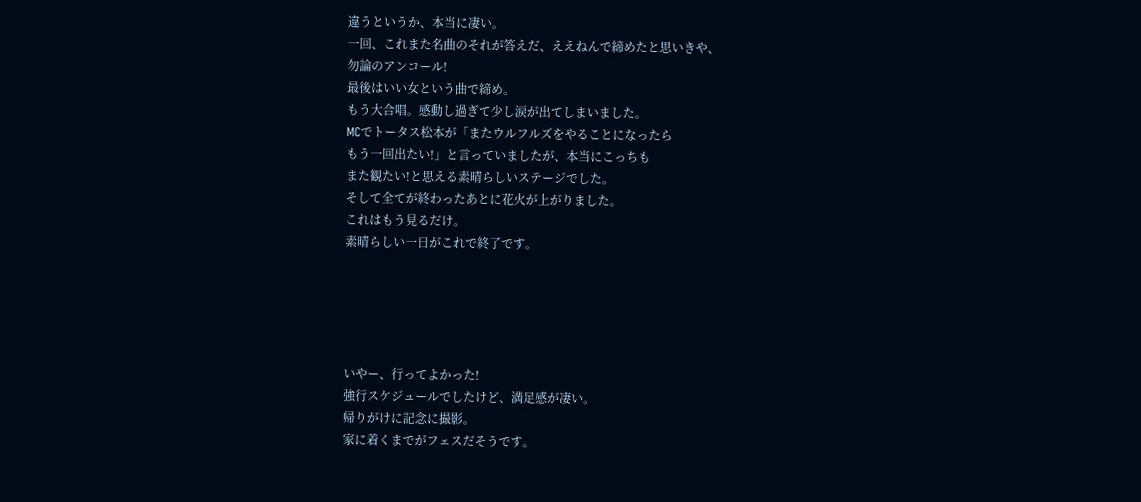違うというか、本当に凄い。
一回、これまた名曲のそれが答えだ、ええねんで締めたと思いきや、
勿論のアンコール!
最後はいい女という曲で締め。
もう大合唱。感動し過ぎて少し涙が出てしまいました。
MCでトータス松本が「またウルフルズをやることになったら
もう一回出たい!」と言っていましたが、本当にこっちも
また観たい!と思える素晴らしいステージでした。
そして全てが終わったあとに花火が上がりました。
これはもう見るだけ。
素晴らしい一日がこれで終了です。





いやー、行ってよかった!
強行スケジュールでしたけど、満足感が凄い。
帰りがけに記念に撮影。
家に着くまでがフェスだそうです。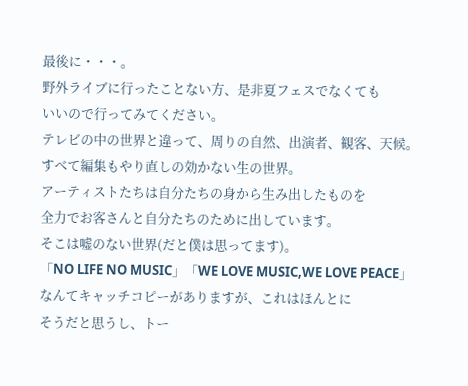最後に・・・。
野外ライブに行ったことない方、是非夏フェスでなくても
いいので行ってみてください。
テレビの中の世界と違って、周りの自然、出演者、観客、天候。
すべて編集もやり直しの効かない生の世界。
アーティストたちは自分たちの身から生み出したものを
全力でお客さんと自分たちのために出しています。
そこは嘘のない世界(だと僕は思ってます)。
「NO LIFE NO MUSIC」「WE LOVE MUSIC,WE LOVE PEACE」
なんてキャッチコピーがありますが、これはほんとに
そうだと思うし、トー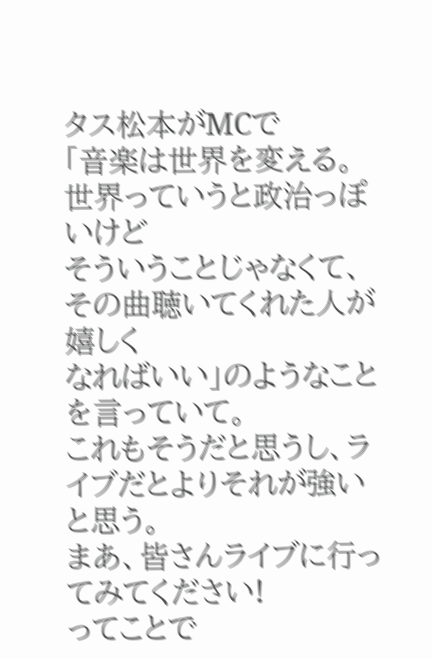タス松本がMCで
「音楽は世界を変える。世界っていうと政治っぽいけど
そういうことじゃなくて、その曲聴いてくれた人が嬉しく
なればいい」のようなことを言っていて。
これもそうだと思うし、ライブだとよりそれが強いと思う。
まあ、皆さんライブに行ってみてください!
ってことで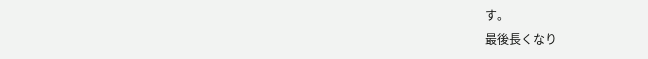す。
最後長くなり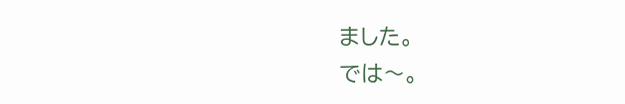ました。
では〜。